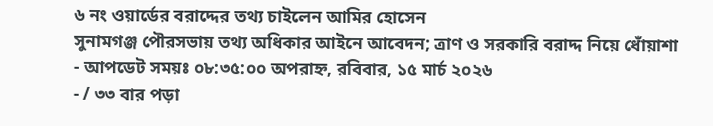৬ নং ওয়ার্ডের বরাদ্দের তথ্য চাইলেন আমির হোসেন
সুনামগঞ্জ পৌরসভায় তথ্য অধিকার আইনে আবেদন; ত্রাণ ও সরকারি বরাদ্দ নিয়ে ধোঁয়াশা
- আপডেট সময়ঃ ০৮:৩৫:০০ অপরাহ্ন, রবিবার, ১৫ মার্চ ২০২৬
- / ৩৩ বার পড়া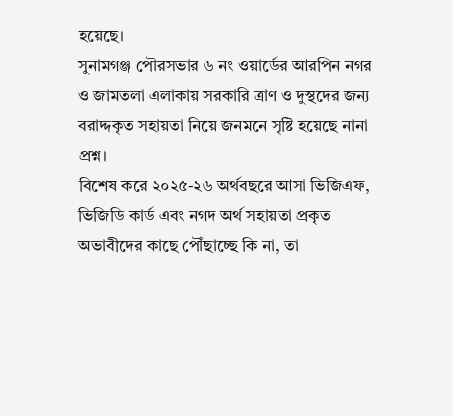হয়েছে।
সুনামগঞ্জ পৌরসভার ৬ নং ওয়ার্ডের আরপিন নগর ও জামতলা এলাকায় সরকারি ত্রাণ ও দুস্থদের জন্য বরাদ্দকৃত সহায়তা নিয়ে জনমনে সৃষ্টি হয়েছে নানা প্রশ্ন।
বিশেষ করে ২০২৫-২৬ অর্থবছরে আসা ভিজিএফ, ভিজিডি কার্ড এবং নগদ অর্থ সহায়তা প্রকৃত অভাবীদের কাছে পৌঁছাচ্ছে কি না, তা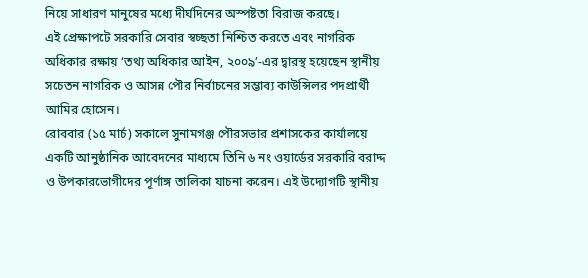নিয়ে সাধারণ মানুষের মধ্যে দীর্ঘদিনের অস্পষ্টতা বিরাজ করছে।
এই প্রেক্ষাপটে সরকারি সেবার স্বচ্ছতা নিশ্চিত করতে এবং নাগরিক অধিকার রক্ষায় ‘তথ্য অধিকার আইন, ২০০৯’-এর দ্বারস্থ হয়েছেন স্থানীয় সচেতন নাগরিক ও আসন্ন পৌর নির্বাচনের সম্ভাব্য কাউন্সিলর পদপ্রার্থী আমির হোসেন।
রোববার (১৫ মার্চ) সকালে সুনামগঞ্জ পৌরসভার প্রশাসকের কার্যালয়ে একটি আনুষ্ঠানিক আবেদনের মাধ্যমে তিনি ৬ নং ওয়ার্ডের সরকারি বরাদ্দ ও উপকারভোগীদের পূর্ণাঙ্গ তালিকা যাচনা করেন। এই উদ্যোগটি স্থানীয়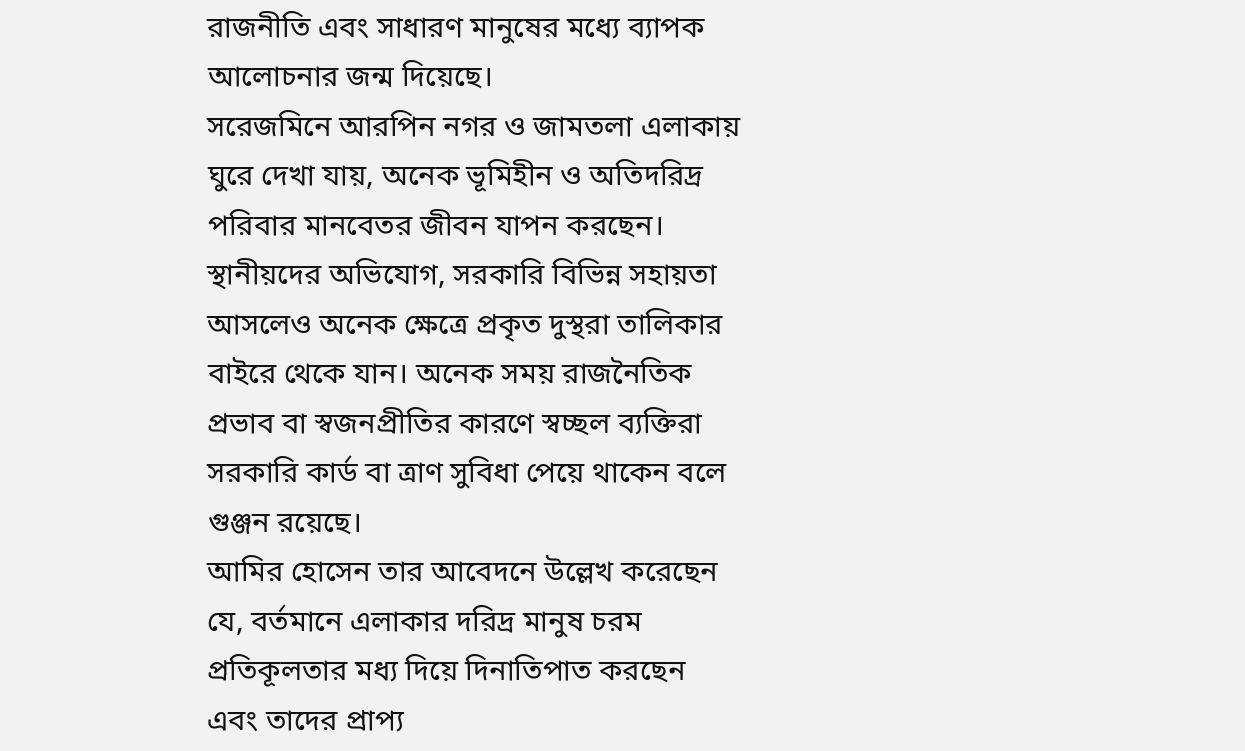রাজনীতি এবং সাধারণ মানুষের মধ্যে ব্যাপক আলোচনার জন্ম দিয়েছে।
সরেজমিনে আরপিন নগর ও জামতলা এলাকায় ঘুরে দেখা যায়, অনেক ভূমিহীন ও অতিদরিদ্র পরিবার মানবেতর জীবন যাপন করছেন। স্থানীয়দের অভিযোগ, সরকারি বিভিন্ন সহায়তা আসলেও অনেক ক্ষেত্রে প্রকৃত দুস্থরা তালিকার বাইরে থেকে যান। অনেক সময় রাজনৈতিক প্রভাব বা স্বজনপ্রীতির কারণে স্বচ্ছল ব্যক্তিরা সরকারি কার্ড বা ত্রাণ সুবিধা পেয়ে থাকেন বলে গুঞ্জন রয়েছে।
আমির হোসেন তার আবেদনে উল্লেখ করেছেন যে, বর্তমানে এলাকার দরিদ্র মানুষ চরম প্রতিকূলতার মধ্য দিয়ে দিনাতিপাত করছেন এবং তাদের প্রাপ্য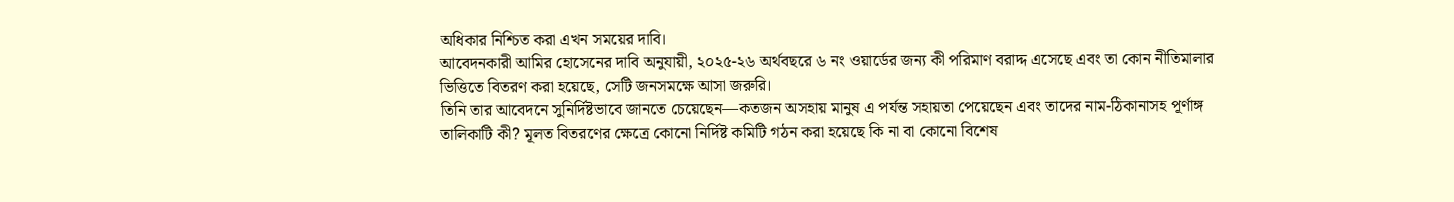অধিকার নিশ্চিত করা এখন সময়ের দাবি।
আবেদনকারী আমির হোসেনের দাবি অনুযায়ী, ২০২৫-২৬ অর্থবছরে ৬ নং ওয়ার্ডের জন্য কী পরিমাণ বরাদ্দ এসেছে এবং তা কোন নীতিমালার ভিত্তিতে বিতরণ করা হয়েছে, সেটি জনসমক্ষে আসা জরুরি।
তিনি তার আবেদনে সুনির্দিষ্টভাবে জানতে চেয়েছেন—কতজন অসহায় মানুষ এ পর্যন্ত সহায়তা পেয়েছেন এবং তাদের নাম-ঠিকানাসহ পূর্ণাঙ্গ তালিকাটি কী? মূলত বিতরণের ক্ষেত্রে কোনো নির্দিষ্ট কমিটি গঠন করা হয়েছে কি না বা কোনো বিশেষ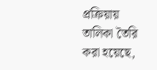প্রক্রিয়ায় তালিকা তৈরি করা হয়েছে,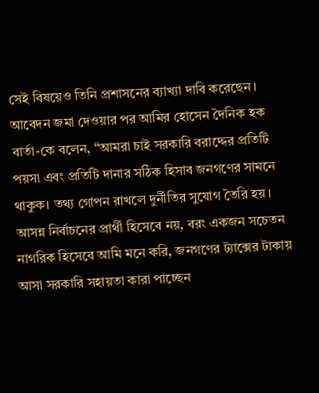সেই বিষয়েও তিনি প্রশাসনের ব্যাখ্যা দাবি করেছেন।
আবেদন জমা দেওয়ার পর আমির হোসেন দৈনিক হক বার্তা-কে বলেন, “আমরা চাই সরকারি বরাদ্দের প্রতিটি পয়সা এবং প্রতিটি দানার সঠিক হিসাব জনগণের সামনে থাকুক। তথ্য গোপন রাখলে দুর্নীতির সুযোগ তৈরি হয়। আসন্ন নির্বাচনের প্রার্থী হিসেবে নয়, বরং একজন সচেতন নাগরিক হিসেবে আমি মনে করি, জনগণের ট্যাক্সের টাকায় আসা সরকারি সহায়তা কারা পাচ্ছেন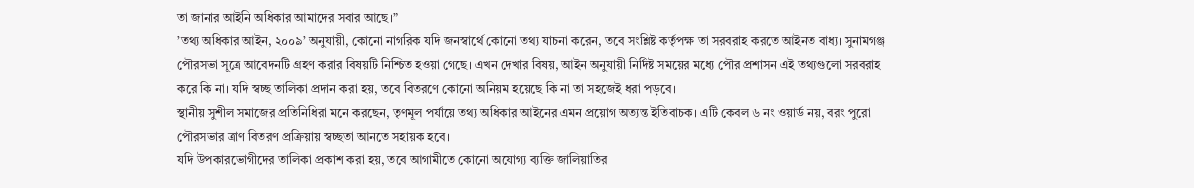তা জানার আইনি অধিকার আমাদের সবার আছে।”
’তথ্য অধিকার আইন, ২০০৯’ অনুযায়ী, কোনো নাগরিক যদি জনস্বার্থে কোনো তথ্য যাচনা করেন, তবে সংশ্লিষ্ট কর্তৃপক্ষ তা সরবরাহ করতে আইনত বাধ্য। সুনামগঞ্জ পৌরসভা সূত্রে আবেদনটি গ্রহণ করার বিষয়টি নিশ্চিত হওয়া গেছে। এখন দেখার বিষয়, আইন অনুযায়ী নির্দিষ্ট সময়ের মধ্যে পৌর প্রশাসন এই তথ্যগুলো সরবরাহ করে কি না। যদি স্বচ্ছ তালিকা প্রদান করা হয়, তবে বিতরণে কোনো অনিয়ম হয়েছে কি না তা সহজেই ধরা পড়বে।
স্থানীয় সুশীল সমাজের প্রতিনিধিরা মনে করছেন, তৃণমূল পর্যায়ে তথ্য অধিকার আইনের এমন প্রয়োগ অত্যন্ত ইতিবাচক। এটি কেবল ৬ নং ওয়ার্ড নয়, বরং পুরো পৌরসভার ত্রাণ বিতরণ প্রক্রিয়ায় স্বচ্ছতা আনতে সহায়ক হবে।
যদি উপকারভোগীদের তালিকা প্রকাশ করা হয়, তবে আগামীতে কোনো অযোগ্য ব্যক্তি জালিয়াতির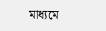মাধ্যমে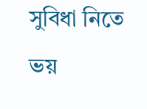সুবিধা নিতে ভয়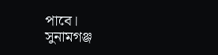পাবে।
সুনামগঞ্জ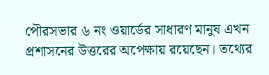পৌরসভার ৬ নং ওয়ার্ডের সাধারণ মানুষ এখন প্রশাসনের উত্তরের অপেক্ষায় রয়েছেন। তথ্যের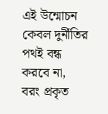এই উন্মোচন কেবল দুর্নীতির পথই বন্ধ করবে না, বরং প্রকৃত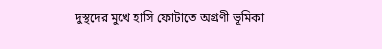দুস্থদের মুখে হাসি ফোটাতে অগ্রণী ভূমিকা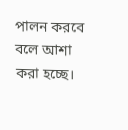পালন করবে বলে আশা করা হচ্ছে।